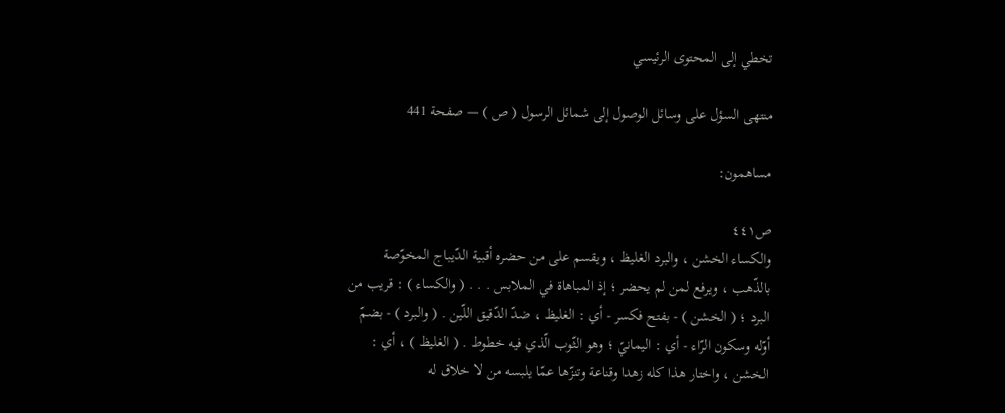تخطي إلى المحتوى الرئيسي

منتهى السؤل على وسائل الوصول إلى شمائل الرسول ( ص ) — صفحة 441

مساهمون:

ص٤٤١
والكساء الخشن ، والبرد الغليظ ، ويقسم على من حضره أقبية الدّيباج المخوّصة بالذّهب ، ويرفع لمن لم يحضر ؛ إذ المباهاة في الملابس . . . ( والكساء ) : قريب من البرد ؛ ( الخشن ) - بفتح فكسر - أي : الغليظ ، ضدّ الدّقيق اللّين . ( والبرد ) - بضمّ أوّله وسكون الرّاء - أي : اليمانيّ ؛ وهو الثّوب الّذي فيه خطوط . ( الغليظ ) ، أي : الخشن ، واختار هذا كله زهدا وقناعة وتنزّها عمّا يلبسه من لا خلاق له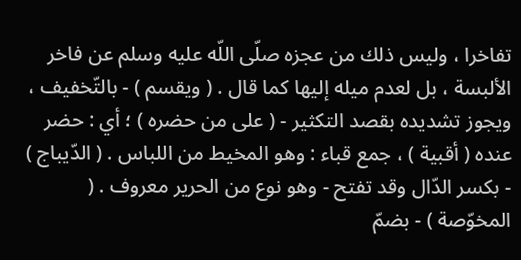تفاخرا ، وليس ذلك من عجزه صلّى اللّه عليه وسلم عن فاخر الألبسة ، بل لعدم ميله إليها كما قال . ( ويقسم ) - بالتّخفيف ، ويجوز تشديده بقصد التكثير - ( على من حضره ) ؛ أي : حضر عنده ( أقبية ) ، جمع قباء : وهو المخيط من اللباس . ( الدّيباج ) - بكسر الدّال وقد تفتح - وهو نوع من الحرير معروف . ( المخوّصة ) - بضمّ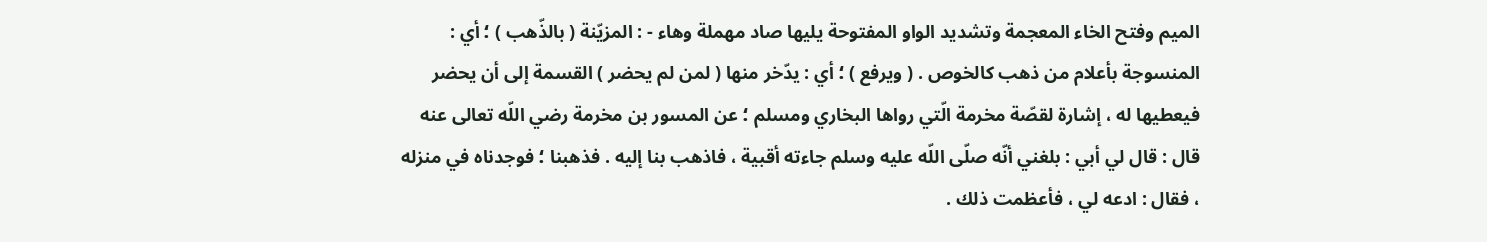الميم وفتح الخاء المعجمة وتشديد الواو المفتوحة يليها صاد مهملة وهاء - : المزيّنة ( بالذّهب ) ؛ أي : المنسوجة بأعلام من ذهب كالخوص . ( ويرفع ) ؛ أي : يدّخر منها ( لمن لم يحضر ) القسمة إلى أن يحضر فيعطيها له ، إشارة لقصّة مخرمة الّتي رواها البخاري ومسلم ؛ عن المسور بن مخرمة رضي اللّه تعالى عنه قال : قال لي أبي : بلغني أنّه صلّى اللّه عليه وسلم جاءته أقبية ، فاذهب بنا إليه . فذهبنا ؛ فوجدناه في منزله ، فقال : ادعه لي ، فأعظمت ذلك .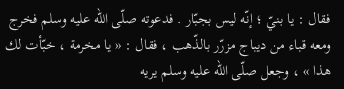فقال : يا بنيّ ؛ إنّه ليس بجبّار . فدعوته صلّى اللّه عليه وسلم فخرج ومعه قباء من ديباج مزرّر بالذّهب ، فقال : « يا مخرمة ، خبّأت لك هذا » ، وجعل صلّى اللّه عليه وسلم يريه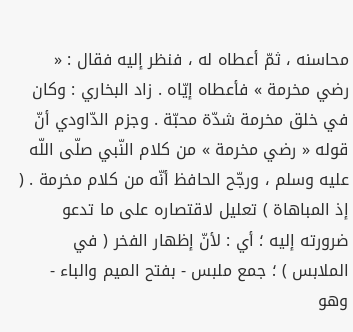محاسنه ، ثمّ أعطاه له ، فنظر إليه فقال : « رضي مخرمة » فأعطاه إيّاه . زاد البخاري : وكان في خلق مخرمة شدّة محبّة . وجزم الدّاودي أنّ قوله « رضي مخرمة » من كلام النّبي صلّى اللّه عليه وسلم ، ورجّح الحافظ أنّه من كلام مخرمة . ( إذ المباهاة ) تعليل لاقتصاره على ما تدعو ضرورته إليه ؛ أي : لأنّ إظهار الفخر ( في الملابس ) ؛ جمع ملبس - بفتح الميم والباء - وهو